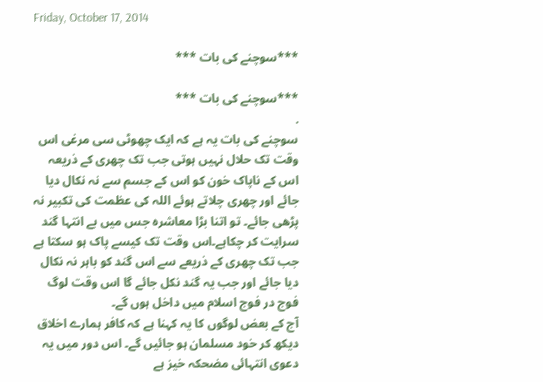Friday, October 17, 2014

***سوچنے کی بات ***

***سوچنے کی بات ***
.
سوچنے کی بات یہ ہے کہ ایک چھوٹی سی مرغی اس وقت تک حلال نہیں ہوتی جب تک چھری کے ذریعہ اس کے ناپاک خون کو اس کے جسم سے نہ نکال دیا جائے اور چھری چلاتے ہوئے اللہ کی عظمت کی تکبیر نہ پڑھی جائے۔ تو اتنا بڑا معاشرہ جس میں بے انتہا گند سرایت کر چکاہے۔اس وقت تک کیسے پاک ہو سکتا ہے جب تک چھری کے ذریعے سے اس گند کو باہر نہ نکال دیا جائے اور جب یہ گند نکل جائے گا اس وقت لوگ فوج در فوج اسلام میں داخل ہوں گے۔
آج کے بعض لوگوں کا یہ کہنا ہے کہ کافر ہمارے اخلاق دیکھ کر خود مسلمان ہو جائیں گے۔ اس دور میں یہ دعوی انتہائی مضحکہ خیز ہے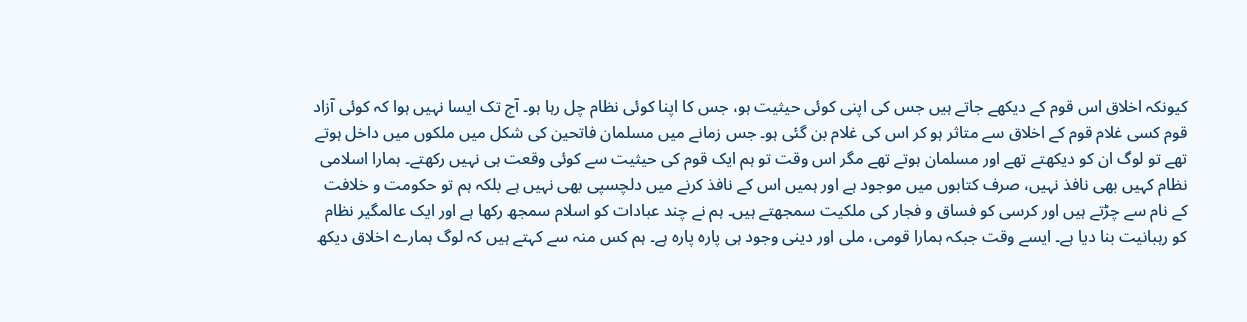کیونکہ اخلاق اس قوم کے دیکھے جاتے ہیں جس کی اپنی کوئی حیثیت ہو، جس کا اپنا کوئی نظام چل رہا ہو۔ آج تک ایسا نہیں ہوا کہ کوئی آزاد قوم کسی غلام قوم کے اخلاق سے متاثر ہو کر اس کی غلام بن گئی ہو۔ جس زمانے میں مسلمان فاتحین کی شکل میں ملکوں میں داخل ہوتے تھے تو لوگ ان کو دیکھتے تھے اور مسلمان ہوتے تھے مگر اس وقت تو ہم ایک قوم کی حیثیت سے کوئی وقعت ہی نہیں رکھتے۔ ہمارا اسلامی نظام کہیں بھی نافذ نہیں، صرف کتابوں میں موجود ہے اور ہمیں اس کے نافذ کرنے میں دلچسپی بھی نہیں ہے بلکہ ہم تو حکومت و خلافت کے نام سے چڑتے ہیں اور کرسی کو فساق و فجار کی ملکیت سمجھتے ہیں۔ ہم نے چند عبادات کو اسلام سمجھ رکھا ہے اور ایک عالمگیر نظام کو رہبانیت بنا دیا ہے۔ ایسے وقت جبکہ ہمارا قومی، ملی اور دینی وجود ہی پارہ پارہ ہے۔ ہم کس منہ سے کہتے ہیں کہ لوگ ہمارے اخلاق دیکھ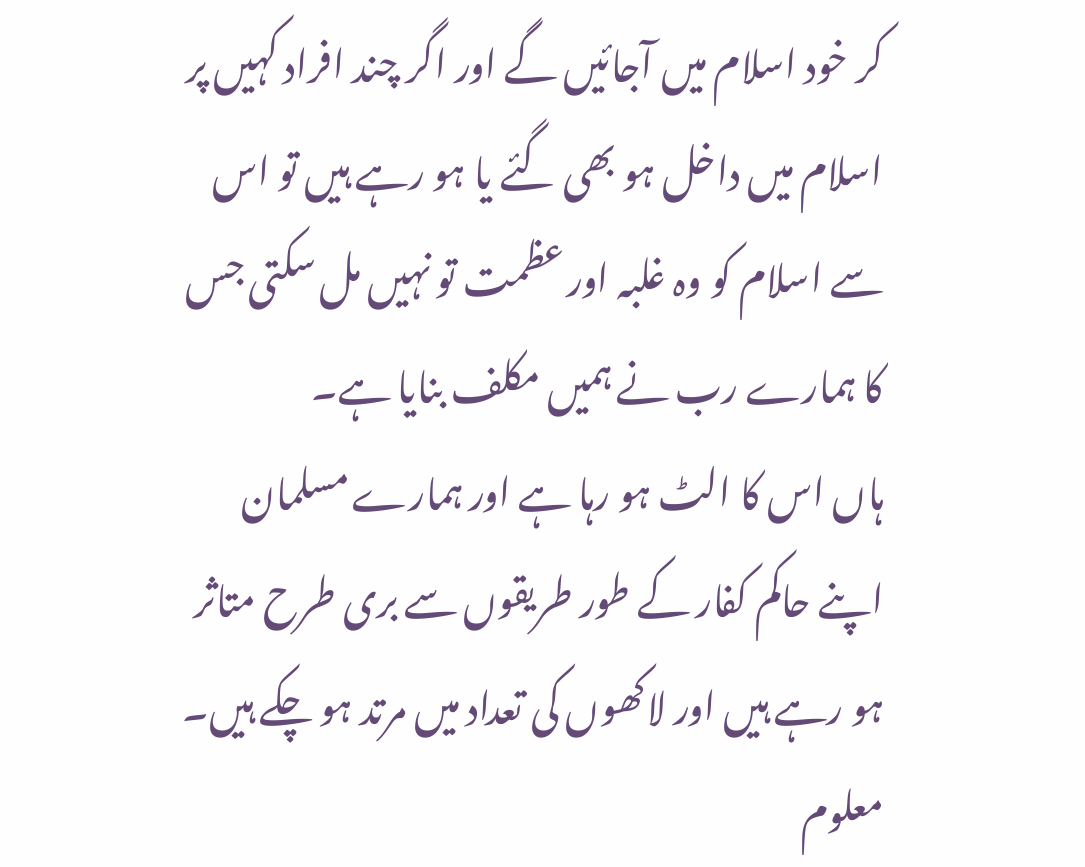کر خود اسلام میں آجائیں گے اور اگر چند افراد کہیں پر اسلام میں داخل ہو بھی گئے یا ہو رہے ہیں تو اس سے اسلام کو وہ غلبہ اور عظمت تو نہیں مل سکتی جس کا ہمارے رب نے ہمیں مکلف بنایا ہے۔
ہاں اس کا الٹ ہو رہا ہے اور ہمارے مسلمان اپنے حاکم کفار کے طور طریقوں سے بری طرح متاثر ہو رہے ہیں اور لاکھوں کی تعداد میں مرتد ہو چکے ہیں۔ معلوم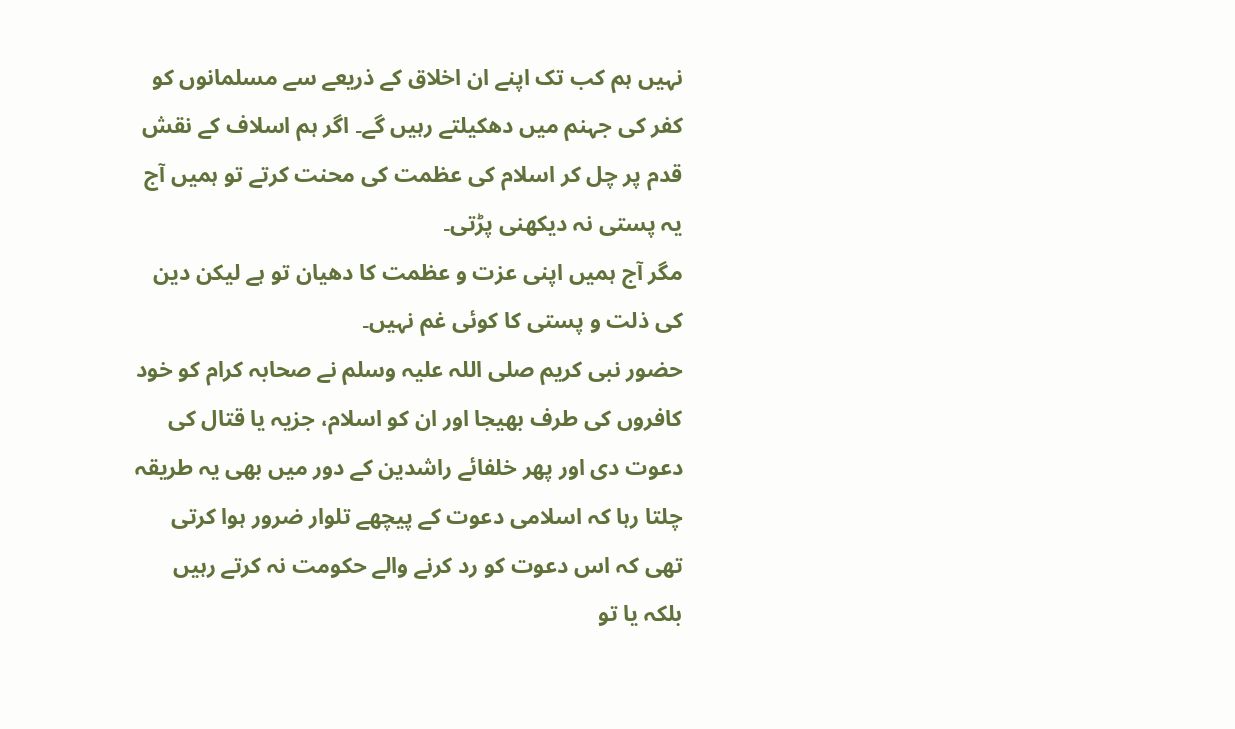نہیں ہم کب تک اپنے ان اخلاق کے ذریعے سے مسلمانوں کو کفر کی جہنم میں دھکیلتے رہیں گے۔ اگر ہم اسلاف کے نقش قدم پر چل کر اسلام کی عظمت کی محنت کرتے تو ہمیں آج یہ پستی نہ دیکھنی پڑتی۔
مگر آج ہمیں اپنی عزت و عظمت کا دھیان تو ہے لیکن دین کی ذلت و پستی کا کوئی غم نہیں۔
حضور نبی کریم صلی اللہ علیہ وسلم نے صحابہ کرام کو خود کافروں کی طرف بھیجا اور ان کو اسلام، جزیہ یا قتال کی دعوت دی اور پھر خلفائے راشدین کے دور میں بھی یہ طریقہ چلتا رہا کہ اسلامی دعوت کے پیچھے تلوار ضرور ہوا کرتی تھی کہ اس دعوت کو رد کرنے والے حکومت نہ کرتے رہیں بلکہ یا تو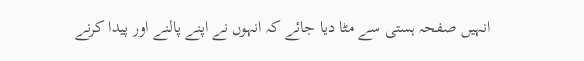انہیں صفحہ ہستی سے مٹا دیا جائے کہ انہوں نے اپنے پالنے اور پیدا کرنے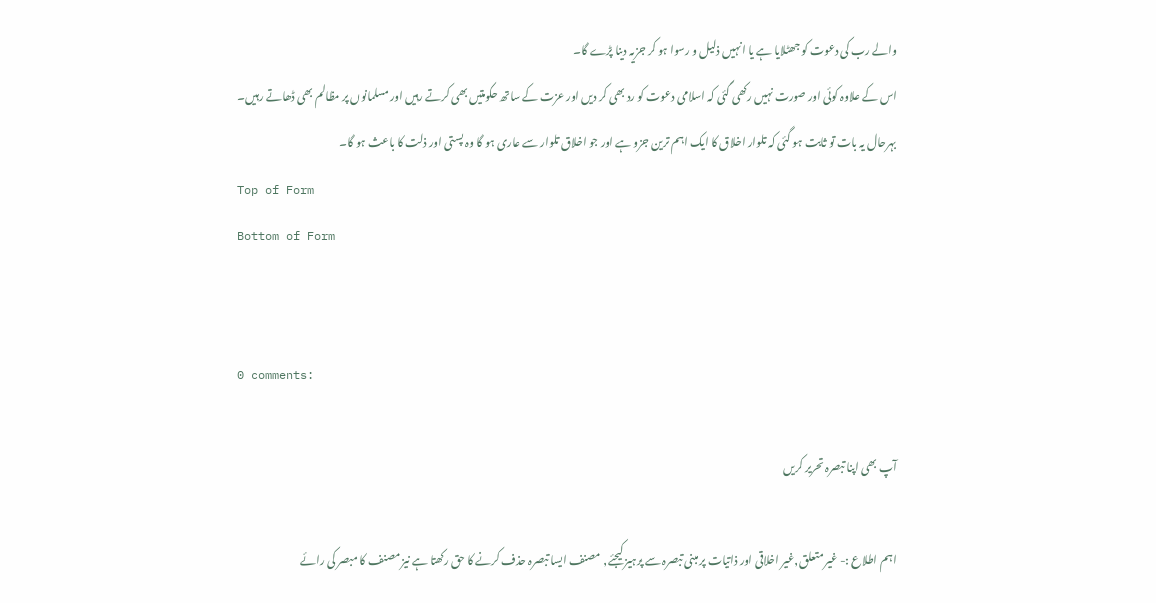والے رب کی دعوت کو جھٹلایا ہے یا انہیں ذلیل و رسوا ہو کر جزیہ دینا پڑے گا۔
اس کے علاوہ کوئی اور صورت نہیں رکھی گئی کہ اسلامی دعوت کو رد بھی کر دیں اور عزت کے ساتھ حکومتیں بھی کرتے رہیں اور مسلمانوں پر مظالم بھی ڈھاتے رہیں۔
بہرحال یہ بات تو ثابت ہو گئی کہ تلوار اخلاق کا ایک اہم ترین جزو ہے اور جو اخلاق تلوار سے عاری ہو گا وہ پستی اور ذلت کا باعث ہو گا۔
Top of Form
Bottom of Form


0 comments:

آپ بھی اپنا تبصرہ تحریر کریں

اہم اطلاع :- غیر متعلق,غیر اخلاقی اور ذاتیات پر مبنی تبصرہ سے پرہیز کیجئے, مصنف ایسا تبصرہ حذف کرنے کا حق رکھتا ہے نیز مصنف کا مبصر کی رائے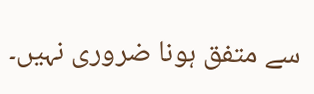سے متفق ہونا ضروری نہیں۔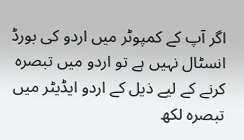اگر آپ کے کمپوٹر میں اردو کی بورڈ انسٹال نہیں ہے تو اردو میں تبصرہ کرنے کے لیے ذیل کے اردو ایڈیٹر میں تبصرہ لکھ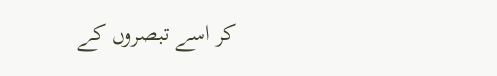کر اسے تبصروں کے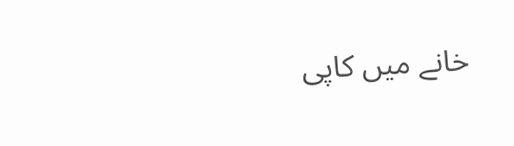خانے میں کاپی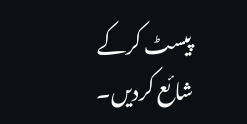پیسٹ کرکے شائع کردیں۔